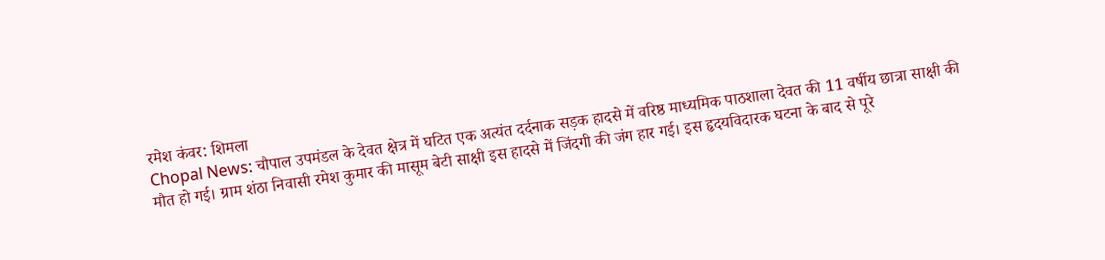रमेश कंवर: शिमला
Chopal News: चौपाल उपमंडल के देवत क्षेत्र में घटित एक अत्यंत दर्दनाक सड़क हादसे में वरिष्ठ माध्यमिक पाठशाला देवत की 11 वर्षीय छात्रा साक्षी की मौत हो गई। ग्राम शंठा निवासी रमेश कुमार की मासूम बेटी साक्षी इस हादसे में जिंदगी की जंग हार गई। इस हृदयविदारक घटना के बाद से पूरे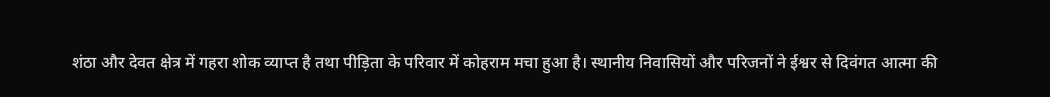शंठा और देवत क्षेत्र में गहरा शोक व्याप्त है तथा पीड़िता के परिवार में कोहराम मचा हुआ है। स्थानीय निवासियों और परिजनों ने ईश्वर से दिवंगत आत्मा की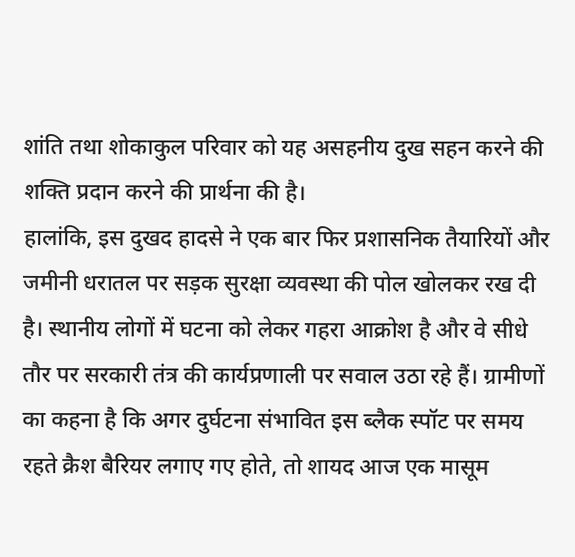शांति तथा शोकाकुल परिवार को यह असहनीय दुख सहन करने की शक्ति प्रदान करने की प्रार्थना की है।
हालांकि, इस दुखद हादसे ने एक बार फिर प्रशासनिक तैयारियों और जमीनी धरातल पर सड़क सुरक्षा व्यवस्था की पोल खोलकर रख दी है। स्थानीय लोगों में घटना को लेकर गहरा आक्रोश है और वे सीधे तौर पर सरकारी तंत्र की कार्यप्रणाली पर सवाल उठा रहे हैं। ग्रामीणों का कहना है कि अगर दुर्घटना संभावित इस ब्लैक स्पॉट पर समय रहते क्रैश बैरियर लगाए गए होते, तो शायद आज एक मासूम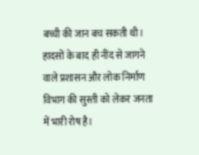बच्ची की जान बच सकती थी। हादसों के बाद ही नींद से जागने वाले प्रशासन और लोक निर्माण विभाग की सुस्ती को लेकर जनता में भारी रोष है।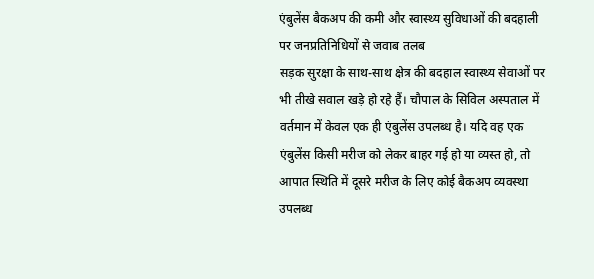एंबुलेंस बैकअप की कमी और स्वास्थ्य सुविधाओं की बदहाली पर जनप्रतिनिधियों से जवाब तलब
सड़क सुरक्षा के साथ-साथ क्षेत्र की बदहाल स्वास्थ्य सेवाओं पर भी तीखे सवाल खड़े हो रहे हैं। चौपाल के सिविल अस्पताल में वर्तमान में केवल एक ही एंबुलेंस उपलब्ध है। यदि वह एक एंबुलेंस किसी मरीज को लेकर बाहर गई हो या व्यस्त हो, तो आपात स्थिति में दूसरे मरीज के लिए कोई बैकअप व्यवस्था उपलब्ध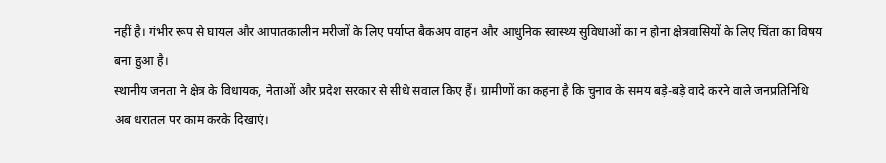नहीं है। गंभीर रूप से घायल और आपातकालीन मरीजों के लिए पर्याप्त बैकअप वाहन और आधुनिक स्वास्थ्य सुविधाओं का न होना क्षेत्रवासियों के लिए चिंता का विषय बना हुआ है।
स्थानीय जनता ने क्षेत्र के विधायक, नेताओं और प्रदेश सरकार से सीधे सवाल किए हैं। ग्रामीणों का कहना है कि चुनाव के समय बड़े-बड़े वादे करने वाले जनप्रतिनिधि अब धरातल पर काम करके दिखाएं।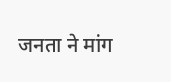जनता ने मांग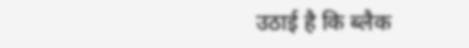उठाई है कि ब्लैक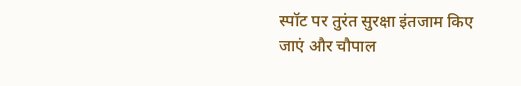स्पॉट पर तुरंत सुरक्षा इंतजाम किए जाएं और चौपाल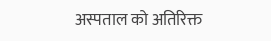अस्पताल को अतिरिक्त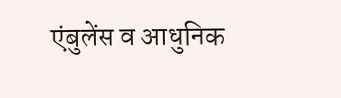एंबुलेंस व आधुनिक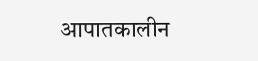आपातकालीन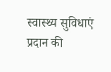स्वास्थ्य सुविधाएं प्रदान की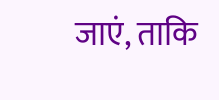जाएं, ताकि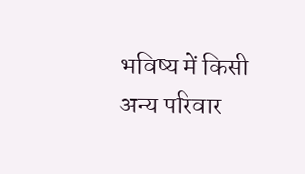भविष्य में किसी अन्य परिवार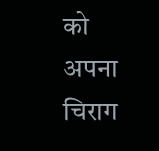को अपना चिराग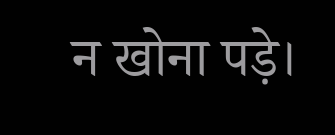न खोना पड़े।